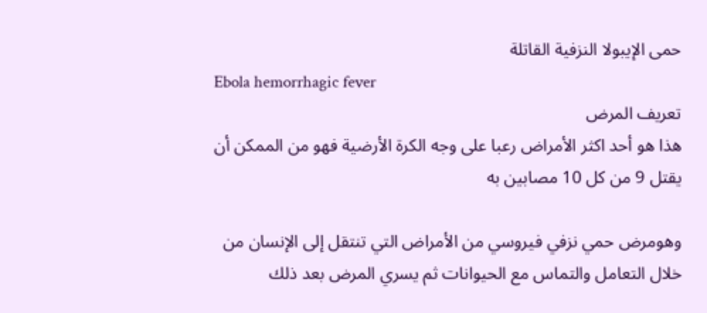حمى الإيبولا النزفية القاتلة
Ebola hemorrhagic fever
تعريف المرض
هذا هو أحد اكثر الأمراض رعبا على وجه الكرة الأرضية فهو من الممكن أن يقتل 9 من كل 10 مصابين به

وهومرض حمي نزفي فيروسي من الأمراض التي تنتقل إلى الإنسان من خلال التعامل والتماس مع الحيوانات ثم يسري المرض بعد ذلك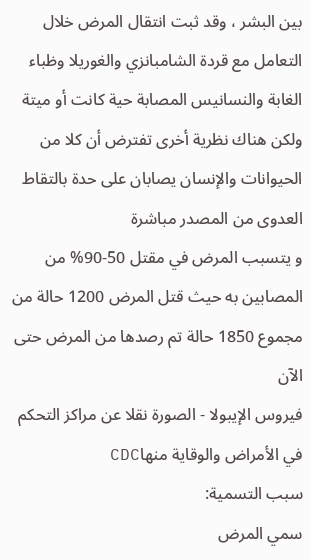بين البشر ، وقد ثبت انتقال المرض خلال التعامل مع قردة الشامبانزي والغوريلا وظباء الغابة والنسانيس المصابة حية كانت أو ميتة
ولكن هناك نظرية أخرى تفترض أن كلا من الحيوانات والإنسان يصابان على حدة بالتقاط العدوى من المصدر مباشرة
و يتسبب المرض في مقتل 50-90% من المصابين به حيث قتل المرض 1200 حالة من مجموع 1850 حالة تم رصدها من المرض حتى الآن
فيروس الإيبولا - الصورة نقلا عن مراكز التحكم في الأمراض والوقاية منهاCDC
سبب التسمية:
سمي المرض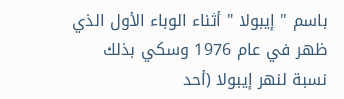باسم " إيبولا " أثناء الوباء الأول الذي ظهر في عام 1976 وسكي بذلك نسبة لنهر إيبولا (أحد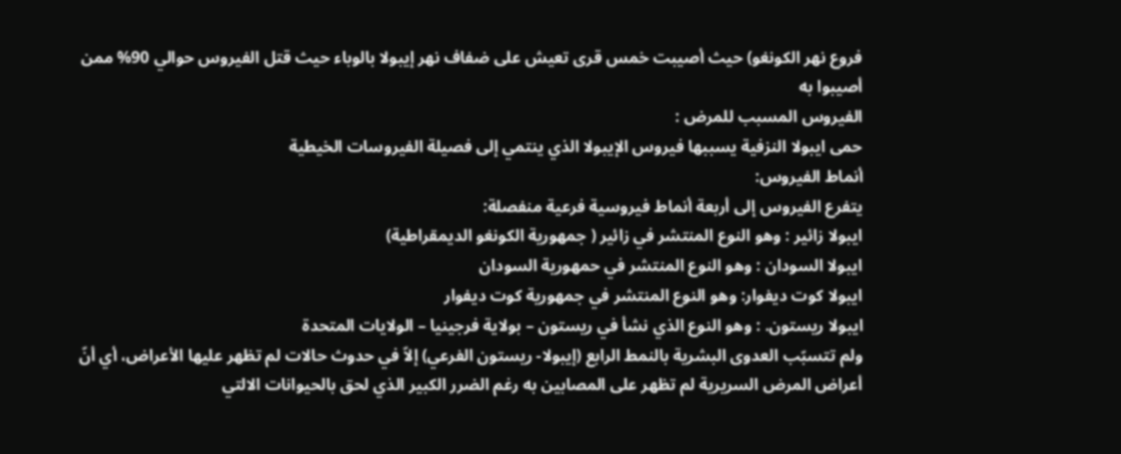فروع نهر الكونغو) حيث أصيبت خمس قرى تعيش على ضفاف نهر إيبولا بالوباء حيث قتل الفيروس حوالي 90% ممن أصيبوا به
الفيروس المسبب للمرض :
حمى ايبولا النزفية يسببها فيروس الإيبولا الذي ينتمي إلى فصيلة الفيروسات الخيطية
أنماط الفيروس:
يتفرع الفيروس إلى أربعة أنماط فيروسية فرعية منفصلة:
ايبولا زائير : وهو النوع المنتشر في زائير ( جمهورية الكونغو الديمقراطية)
ايبولا السودان : وهو النوع المنتشر في حمهورية السودان
ايبولا كوت ديفوار: وهو النوع المنتشر في جمهورية كوت ديفوار
ايبولا ريستون. : وهو النوع الذي نشأ في ريستون – بولاية فرجينيا – الولايات المتحدة
ولم تتسبّب العدوى البشرية بالنمط الرابع (إيبولا- ريستون الفرعي) إلاّ في حدوث حالات لم تظهر عليها الأعراض، أي أنّ أعراض المرض السريرية لم تظهر على المصابين به رغم الضرر الكبير الذي لحق بالحيوانات الالتي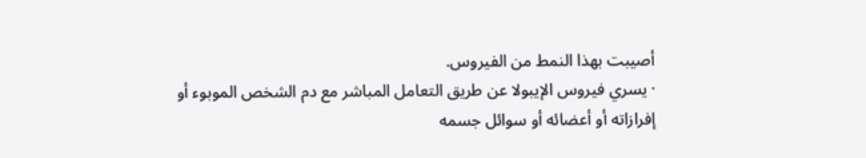أصيبت بهذا النمط من الفيروس.
· يسري فيروس الإيبولا عن طريق التعامل المباشر مع دم الشخص الموبوء أو إفرازاته أو أعضائه أو سوائل جسمه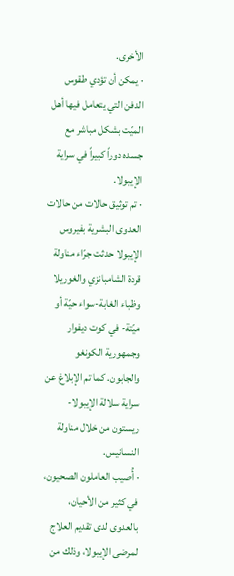الأخرى.
· يمكن أن تؤدي طقوس الدفن التي يتعامل فيها أهل الميّت بشكل مباشر مع جسده دوراً كبيراً في سراية الإيبولا.
· تم توثيق حالات من حالات العدوى البشرية بفيروس الإيبولا حدثت جرّاء مناولة قردة الشامبانزي والغوريلا وظباء الغابة-سواء حيّة أو ميّتة- في كوت ديفوار وجمهورية الكونغو والجابون. كما تم الإبلاغ عن سراية سلالة الإيبولا-ريستون من خلال مناولة النسانيس.
· أُصيب العاملون الصحيون، في كثير من الأحيان، بالعدوى لدى تقديم العلاج لمرضى الإيبولا، وذلك من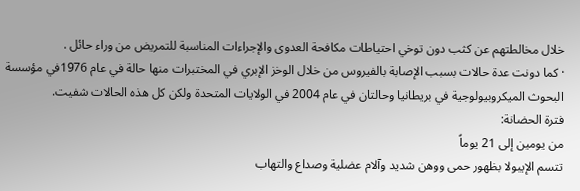خلال مخالطتهم عن كثب دون توخي احتياطات مكافحة العدوى والإجراءات المناسبة للتمريض من وراء حائل .
· كما دونت عدة حالات بسبب الإصابة بالفيروس من خلال الوخز الإبري في المختبرات منها حالة في عام 1976في مؤسسة البحوث الميكروبيولوجية في بريطانيا وحالتان في عام 2004 في الولايات المتحدة ولكن كل هذه الحالات شفيت.
فترة الحضانة:
من يومين إلى 21 يوماً
تتسم الإيبولا بظهور حمى ووهن شديد وآلام عضلية وصداع والتهاب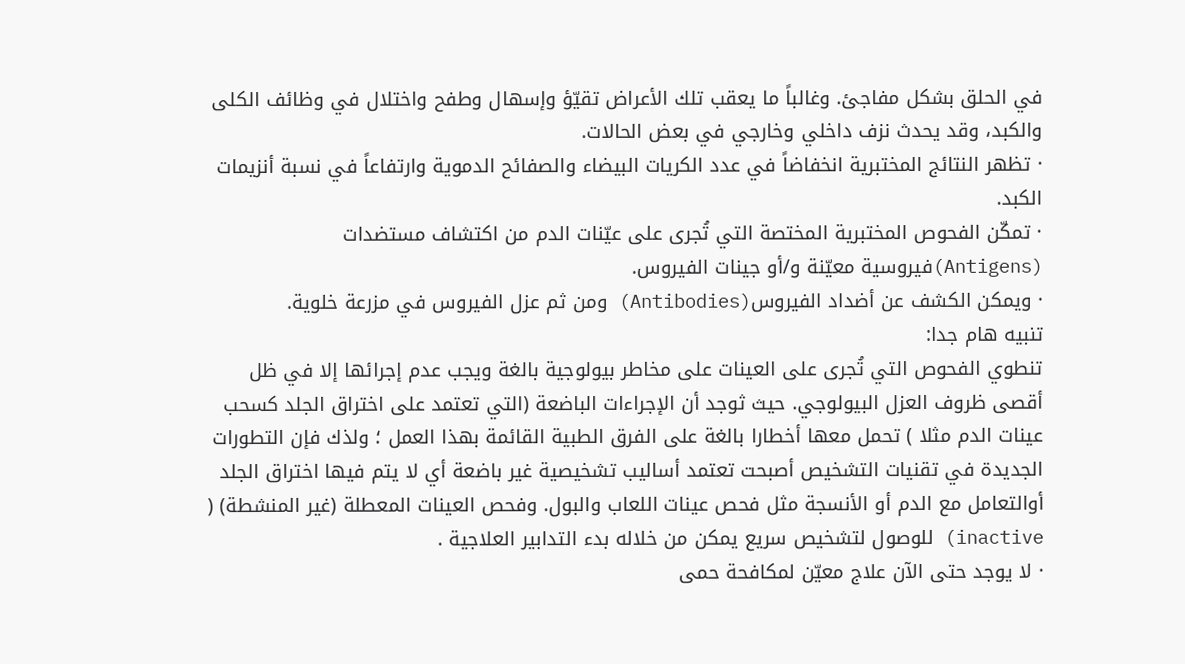في الحلق بشكل مفاجئ. وغالباً ما يعقب تلك الأعراض تقيّؤ وإسهال وطفح واختلال في وظائف الكلى والكبد، وقد يحدث نزف داخلي وخارجي في بعض الحالات.
· تظهر النتائج المختبرية انخفاضاً في عدد الكريات البيضاء والصفائح الدموية وارتفاعاً في نسبة أنزيمات الكبد.
· تمكّن الفحوص المختبرية المختصة التي تُجرى على عيّنات الدم من اكتشاف مستضدات (Antigens)فيروسية معيّنة و/أو جينات الفيروس.
· ويمكن الكشف عن أضداد الفيروس(Antibodies) ومن ثم عزل الفيروس في مزرعة خلوية.
تنبيه هام جدا:
تنطوي الفحوص التي تُجرى على العينات على مخاطر بيولوجية بالغة ويجب عدم إجرائها إلا في ظل أقصى ظروف العزل البيولوجي. حيث ثوجد أن الإجراءات الباضعة (التي تعتمد على اختراق الجلد كسحب عينات الدم مثلا ) تحمل معها أخطارا بالغة على الفرق الطبية القائمة بهذا العمل ؛ ولذك فإن التطورات الجديدة في تقنيات التشخيص أصبحت تعتمد أساليب تشخيصية غير باضعة أي لا يتم فيها اختراق الجلد أوالتعامل مع الدم أو الأنسجة مثل فحص عينات اللعاب والبول. وفحص العينات المعطلة (غير المنشطة) ( inactive) للوصول لتشخيص سريع يمكن من خلاله بدء التدابير العلاجية .
· لا يوجد حتى الآن علاج معيّن لمكافحة حمى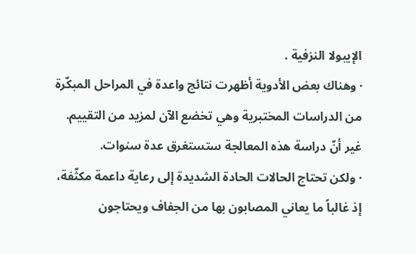الإيبولا النزفية .
· وهناك بعض الأدوية أظهرت نتائج واعدة في المراحل المبكّرة من الدراسات المختبرية وهي تخضع الآن لمزيد من التقييم. غير أنّ دراسة هذه المعالجة ستستغرق عدة سنوات.
· ولكن تحتاج الحالات الحادة الشديدة إلى رعاية داعمة مكثّفة، إذ غالباً ما يعاني المصابون بها من الجفاف ويحتاجون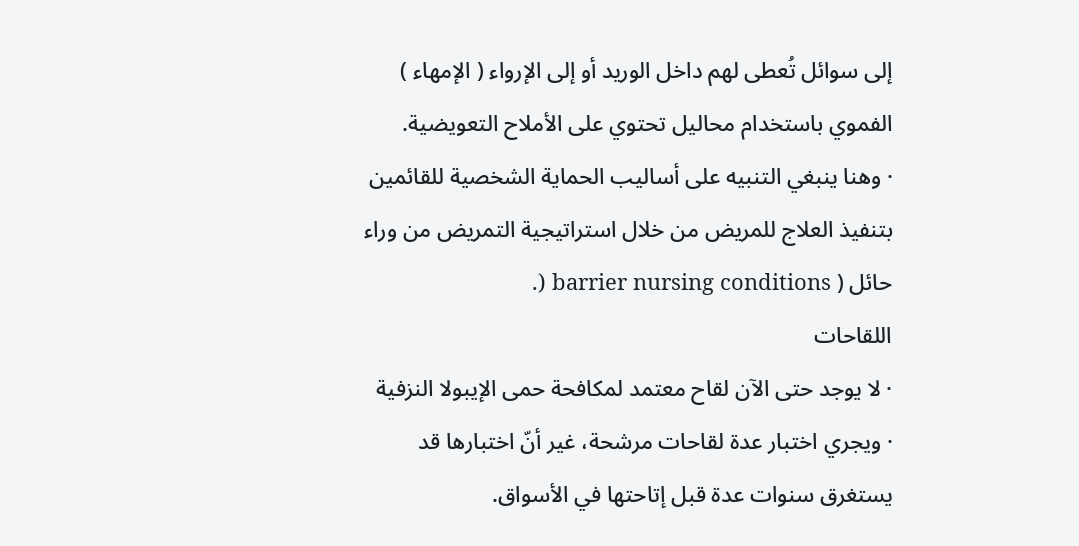إلى سوائل تُعطى لهم داخل الوريد أو إلى الإرواء ( الإمهاء ) الفموي باستخدام محاليل تحتوي على الأملاح التعويضية.
· وهنا ينبغي التنبيه على أساليب الحماية الشخصية للقائمين بتنفيذ العلاج للمريض من خلال استراتيجية التمريض من وراء حائل ( barrier nursing conditions (.
اللقاحات
· لا يوجد حتى الآن لقاح معتمد لمكافحة حمى الإيبولا النزفية
· ويجري اختبار عدة لقاحات مرشحة، غير أنّ اختبارها قد يستغرق سنوات عدة قبل إتاحتها في الأسواق.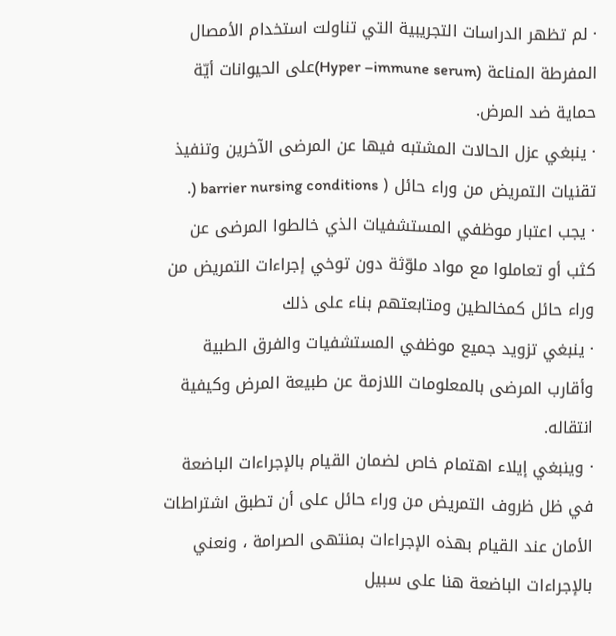· لم تظهر الدراسات التجريبية التي تناولت استخدام الأمصال المفرطة المناعة (Hyper –immune serum)على الحيوانات أيّة حماية ضد المرض.
· ينبغي عزل الحالات المشتبه فيها عن المرضى الآخرين وتنفيذ تقنيات التمريض من وراء حائل ( barrier nursing conditions (.
· يجب اعتبار موظفي المستشفيات الذي خالطوا المرضى عن كثب أو تعاملوا مع مواد ملوّثة دون توخي إجراءات التمريض من وراء حائل كمخالطين ومتابعتهم بناء على ذلك
· ينبغي تزويد جميع موظفي المستشفيات والفرق الطبية وأقارب المرضى بالمعلومات اللازمة عن طبيعة المرض وكيفية انتقاله.
· وينبغي إيلاء اهتمام خاص لضمان القيام بالإجراءات الباضعة في ظل ظروف التمريض من وراء حائل على أن تطبق اشتراطات الأمان عند القيام بهذه الإجراءات بمنتهى الصرامة ، ونعني بالإجراءات الباضعة هنا على سبيل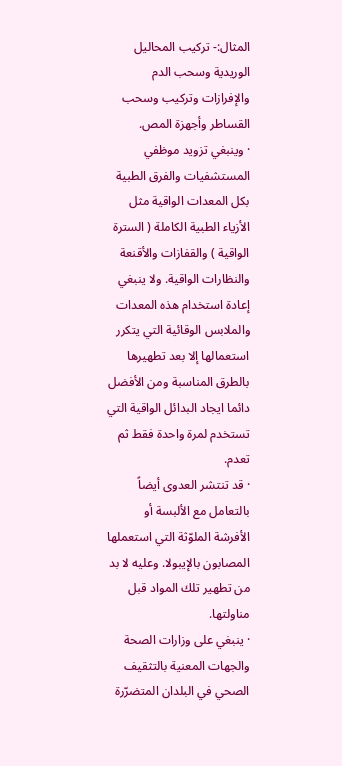المثال:- تركيب المحاليل الوريدية وسحب الدم والإفرازات وتركيب وسحب القساطر وأجهزة المص.
· وينبغي تزويد موظفي المستشفيات والفرق الطبية بكل المعدات الواقية مثل الأزياء الطبية الكاملة ( السترة الواقية ) والقفازات والأقنعة والنظارات الواقية. ولا ينبغي إعادة استخدام هذه المعدات والملابس الوقائية التي يتكرر استعمالها إلا بعد تطهيرها بالطرق المناسبة ومن الأفضل دائما ايجاد البدائل الواقية التي تستخدم لمرة واحدة فقط ثم تعدم.
· قد تنتشر العدوى أيضاً بالتعامل مع الألبسة أو الأفرشة الملوّثة التي استعملها المصابون بالإيبولا. وعليه لا بد من تطهير تلك المواد قبل مناولتها.
· ينبغي على وزارات الصحة والجهات المعنية بالتثقيف الصحي في البلدان المتضرّرة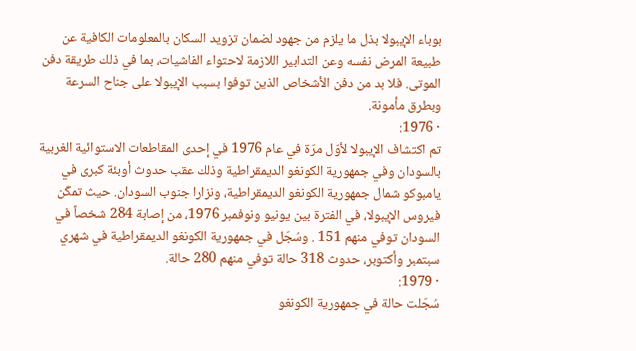بوباء الإيبولا بذل ما يلزم من جهود لضمان تزويد السكان بالمعلومات الكافية عن طبيعة المرض نفسه وعن التدابير اللازمة لاحتواء الفاشيات، بما في ذلك طريقة دفن الموتى. فلا بد من دفن الأشخاص الذين توفوا بسبب الإيبولا على جناح السرعة وبطرق مأمونة.
· 1976:
تم اكتشاف الإيبولا لأوّل مرّة في عام 1976 في إحدى المقاطعات الاستوائية الغربية بالسودان وفي جمهورية الكونغو الديمقراطية وذلك عقب حدوث أوبئة كبرى في يامبوكو شمال جمهورية الكونغو الديمقراطية، ونزارا جنوب السودان. حيث تمكّن فيروس الإيبولا، في الفترة بين يونيو ونوفمبر 1976، من إصابة 284 شخصاً في السودان توفي منهم 151 . وسُجّل في جمهورية الكونغو الديمقراطية في شهري سبتمبر وأكتوبر، حدوث 318 حالة توفي منهم 280 حالة.
· 1979:
سُجّلت حالة في جمهورية الكونغو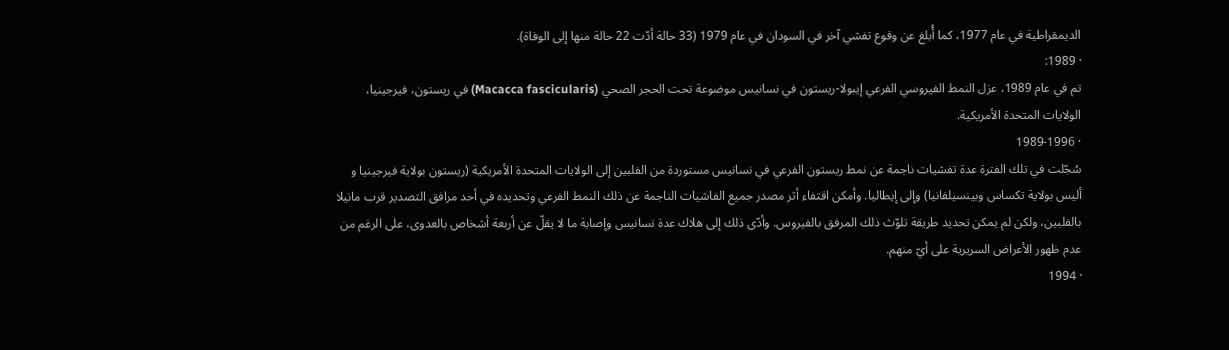الديمقراطية في عام 1977، كما أُبلغ عن وقوع تفشي آخر في السودان في عام 1979 (33 حالة أدّت 22 حالة منها إلى الوفاة).
· 1989:
تم في عام 1989، عزل النمط الفيروسي الفرعي إيبولا-ريستون في نسانيس موضوعة تحت الحجر الصحي (Macacca fascicularis) في ريستون، فيرجينيا، الولايات المتحدة الأمريكية.
· 1989-1996
سُجّلت في تلك الفترة عدة تفشيات ناجمة عن نمط ريستون الفرعي في نسانيس مستوردة من الفلبين إلى الولايات المتحدة الأمريكية (ريستون بولاية فيرجينيا و أليس بولاية تكساس وبينسيلفانيا) وإلى إيطاليا. وأمكن اقتفاء أثر مصدر جميع الفاشيات الناجمة عن ذلك النمط الفرعي وتحديده في أحد مرافق التصدير قرب مانيلا بالفلبين، ولكن لم يمكن تحديد طريقة تلوّث ذلك المرفق بالفيروس. وأدّى ذلك إلى هلاك عدة نسانيس وإصابة ما لا يقلّ عن أربعة أشخاص بالعدوى، على الرغم من عدم ظهور الأعراض السريرية على أيّ منهم.
· 1994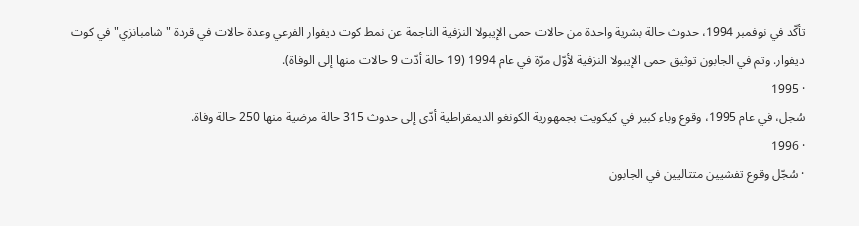تأكّد في نوفمبر 1994، حدوث حالة بشرية واحدة من حالات حمى الإيبولا النزفية الناجمة عن نمط كوت ديفوار الفرعي وعدة حالات في قردة "شامبانزي" في كوت ديفوار. وتم في الجابون توثيق حمى الإيبولا النزفية لأوّل مرّة في عام 1994 (19 حالة أدّت 9 حالات منها إلى الوفاة).
· 1995
سُجل، في عام 1995، وقوع وباء كبير في كيكويت بجمهورية الكونغو الديمقراطية أدّى إلى حدوث 315 حالة مرضية منها 250 حالة وفاة.
· 1996
· سُجّل وقوع تفشيين متتاليين في الجابون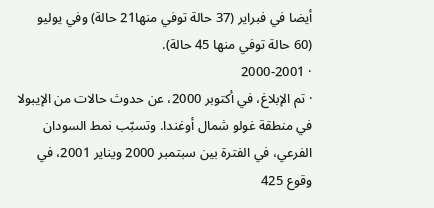أيضا في فبراير (37 حالة توفي منها21 حالة) وفي يوليو (60 حالة توفي منها 45 حالة).
· 2000-2001
· تم الإبلاغ، في أكتوبر 2000، عن حدوث حالات من الإيبولا في منطقة غولو شمال أوغندا. وتسبّب نمط السودان الفرعي، في الفترة بين سبتمبر 2000 ويناير 2001، في وقوع 425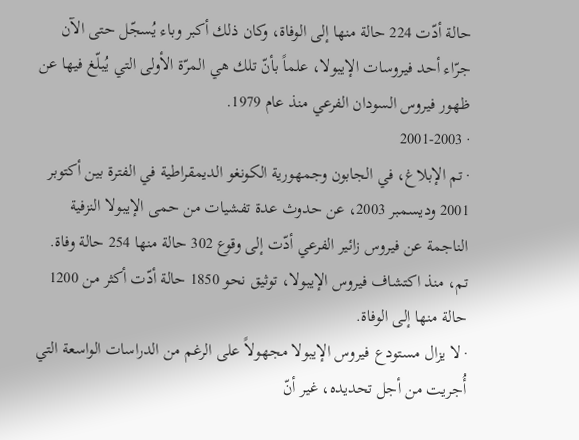حالة أدّت 224 حالة منها إلى الوفاة، وكان ذلك أكبر وباء يُسجّل حتى الآن جرّاء أحد فيروسات الإيبولا، علماً بأنّ تلك هي المرّة الأولى التي يُبلّغ فيها عن ظهور فيروس السودان الفرعي منذ عام 1979.
· 2001-2003
· تم الإبلاغ، في الجابون وجمهورية الكونغو الديمقراطية في الفترة بين أكتوبر 2001 وديسمبر 2003، عن حدوث عدة تفشيات من حمى الإيبولا النزفية الناجمة عن فيروس زائير الفرعي أدّت إلى وقوع 302 حالة منها 254 حالة وفاة.
تم، منذ اكتشاف فيروس الإيبولا، توثيق نحو 1850 حالة أدّت أكثر من 1200 حالة منها إلى الوفاة.
· لا يزال مستودع فيروس الإيبولا مجهولاً على الرغم من الدراسات الواسعة التي أُجريت من أجل تحديده، غير أنّ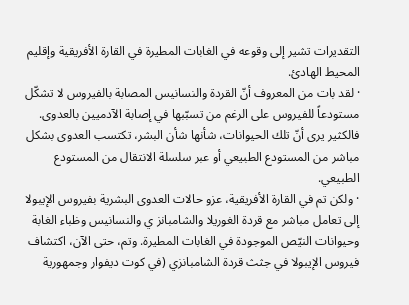التقديرات تشير إلى وقوعه في الغابات المطيرة في القارة الأفريقية وإقليم المحيط الهادئ.
· لقد بات من المعروف أنّ القردة والنسانيس المصابة بالفيروس لا تشكّل مستودعاً للفيروس على الرغم من تسبّبها في إصابة الآدميين بالعدوى. فالكثير يرى أنّ تلك الحيوانات، شأنها شأن البشر، تكتسب العدوى بشكل مباشر من المستودع الطبيعي أو عبر سلسلة الانتقال من المستودع الطبيعي.
· ولكن تم في القارة الأفريقية، عزو حالات العدوى البشرية بفيروس الإيبولا إلى تعامل مباشر مع قردة الغوريلا والشامبانز ي والنسانيس وظباء الغابة وحيوانات النيّص الموجودة في الغابات المطيرة. وتم، حتى الآن، اكتشاف فيروس الإيبولا في جثث قردة الشامبانزي (في كوت ديفوار وجمهورية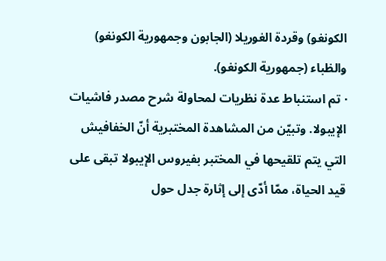الكونغو) وقردة الغوريلا (الجابون وجمهورية الكونغو) والظباء (جمهورية الكونغو).
· تم استنباط عدة نظريات لمحاولة شرح مصدر فاشيات الإيبولا. وتبيّن من المشاهدة المختبرية أنّ الخفافيش التي يتم تلقيحها في المختبر بفيروس الإيبولا تبقى على قيد الحياة، ممّا أدّى إلى إثارة جدل حول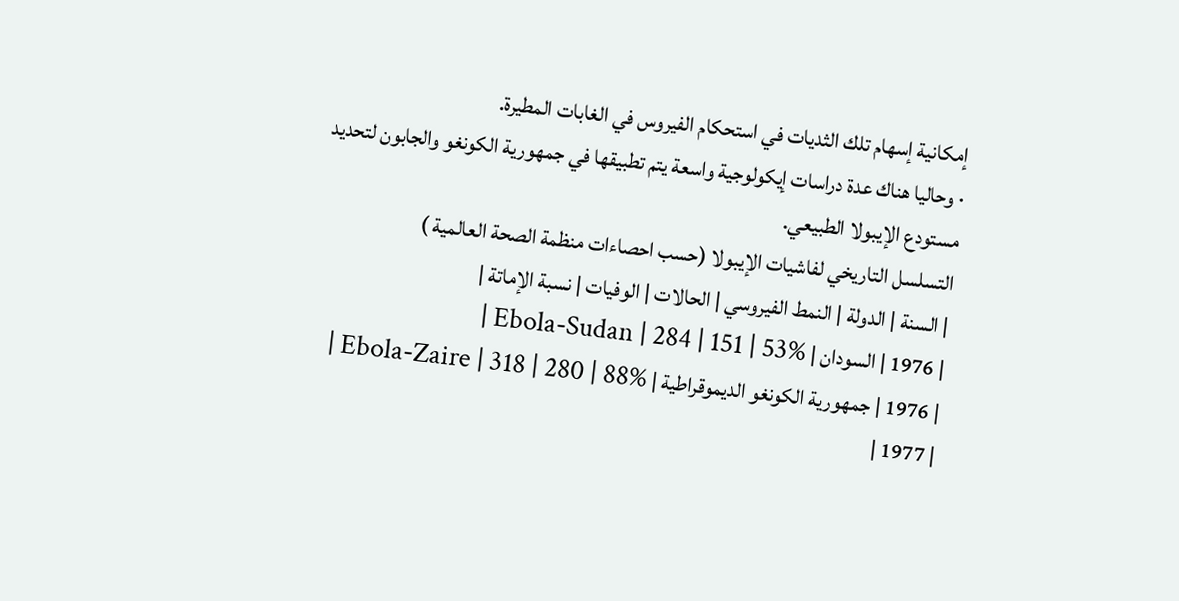إمكانية إسهام تلك الثديات في استحكام الفيروس في الغابات المطيرة.
· وحاليا هناك عدة دراسات إيكولوجية واسعة يتم تطبيقها في جمهورية الكونغو والجابون لتحديد مستودع الإيبولا الطبيعي.
التسلسل التاريخي لفاشيات الإيبولا (حسب احصاءات منظمة الصحة العالمية )
| السنة | الدولة | النمط الفيروسي | الحالات | الوفيات | نسبة الإماتة |
| 1976 | السودان | Ebola-Sudan | 284 | 151 | 53% |
| 1976 | جمهورية الكونغو الديموقراطية | Ebola-Zaire | 318 | 280 | 88% |
| 1977 |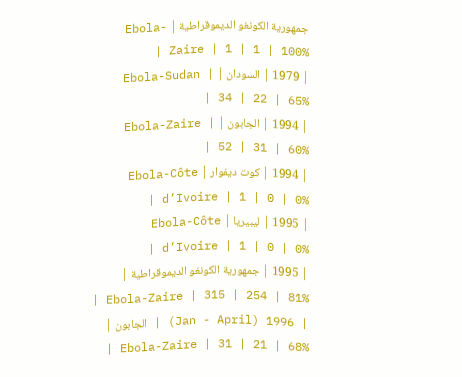جمهورية الكونغو الديموقراطية | Ebola-Zaire | 1 | 1 | 100% |
| 1979 | السودان | Ebola-Sudan | 34 | 22 | 65% |
| 1994 | الجابون | Ebola-Zaire | 52 | 31 | 60% |
| 1994 | كوت ديفوار | Ebola-Côte d’Ivoire | 1 | 0 | 0% |
| 1995 | ليبيريا | Ebola-Côte d’Ivoire | 1 | 0 | 0% |
| 1995 | جمهورية الكونغو الديموقراطية | Ebola-Zaire | 315 | 254 | 81% |
| 1996 (Jan - April) | الجابون | Ebola-Zaire | 31 | 21 | 68% |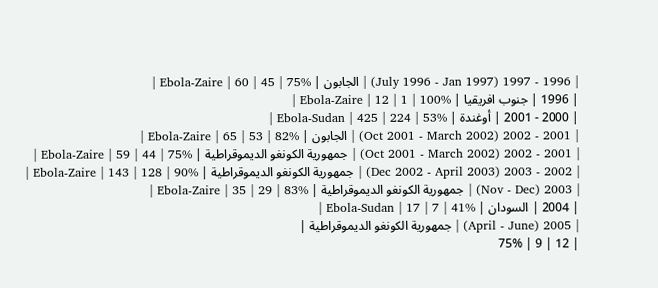| 1996 - 1997 (July 1996 - Jan 1997) | الجابون | Ebola-Zaire | 60 | 45 | 75% |
| 1996 | جنوب افريقيا | Ebola-Zaire | 12 | 1 | 100% |
| 2000 - 2001 | أوغندة | Ebola-Sudan | 425 | 224 | 53% |
| 2001 - 2002 (Oct 2001 - March 2002) | الجابون | Ebola-Zaire | 65 | 53 | 82% |
| 2001 - 2002 (Oct 2001 - March 2002) | جمهورية الكونغو الديموقراطية | Ebola-Zaire | 59 | 44 | 75% |
| 2002 - 2003 (Dec 2002 - April 2003) | جمهورية الكونغو الديموقراطية | Ebola-Zaire | 143 | 128 | 90% |
| 2003 (Nov - Dec) | جمهورية الكونغو الديموقراطية | Ebola-Zaire | 35 | 29 | 83% |
| 2004 | السودان | Ebola-Sudan | 17 | 7 | 41% |
| 2005 (April - June) | جمهورية الكونغو الديموقراطية |
| 12 | 9 | 75%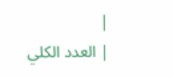|
| العدد الكلي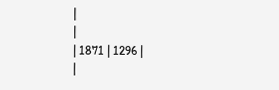|
|
| 1871 | 1296 |
|